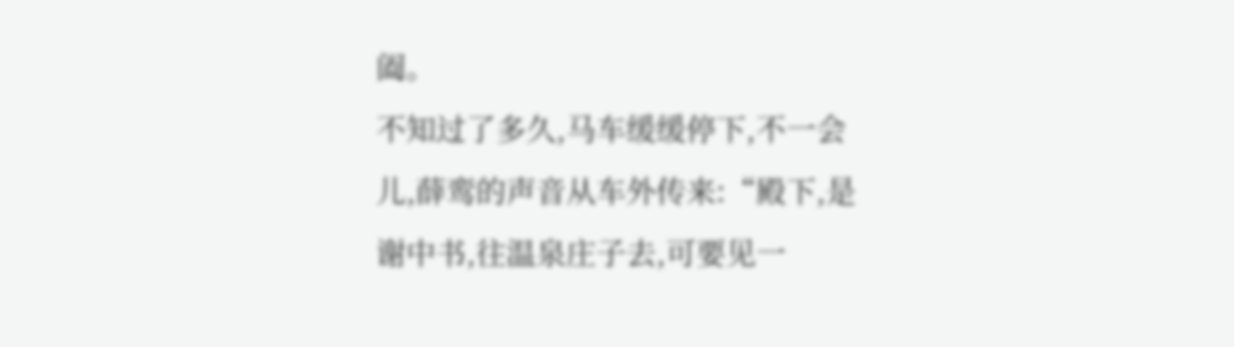阖。
不知过了多久,马车缓缓停下,不一会儿,薛鸾的声音从车外传来:“殿下,是谢中书,往温泉庄子去,可要见一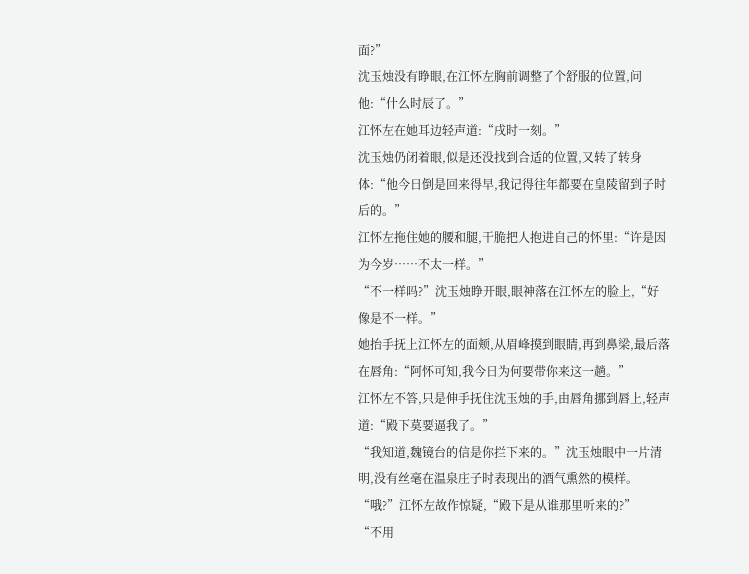面?”
沈玉烛没有睁眼,在江怀左胸前调整了个舒服的位置,问他:“什么时辰了。”
江怀左在她耳边轻声道:“戌时一刻。”
沈玉烛仍闭着眼,似是还没找到合适的位置,又转了转身体:“他今日倒是回来得早,我记得往年都要在皇陵留到子时后的。”
江怀左拖住她的腰和腿,干脆把人抱进自己的怀里:“许是因为今岁……不太一样。”
“不一样吗?”沈玉烛睁开眼,眼神落在江怀左的脸上,“好像是不一样。”
她抬手抚上江怀左的面颊,从眉峰摸到眼睛,再到鼻梁,最后落在唇角:“阿怀可知,我今日为何要带你来这一趟。”
江怀左不答,只是伸手抚住沈玉烛的手,由唇角挪到唇上,轻声道:“殿下莫要逼我了。”
“我知道,魏镜台的信是你拦下来的。”沈玉烛眼中一片清明,没有丝毫在温泉庄子时表现出的酒气熏然的模样。
“哦?”江怀左故作惊疑,“殿下是从谁那里听来的?”
“不用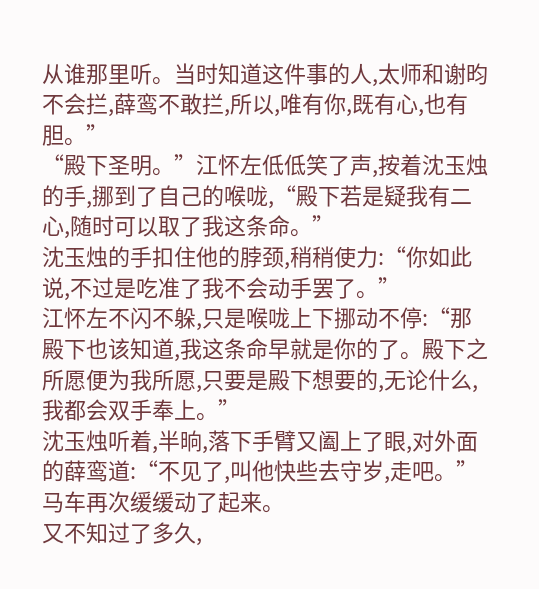从谁那里听。当时知道这件事的人,太师和谢昀不会拦,薛鸾不敢拦,所以,唯有你,既有心,也有胆。”
“殿下圣明。”江怀左低低笑了声,按着沈玉烛的手,挪到了自己的喉咙,“殿下若是疑我有二心,随时可以取了我这条命。”
沈玉烛的手扣住他的脖颈,稍稍使力:“你如此说,不过是吃准了我不会动手罢了。”
江怀左不闪不躲,只是喉咙上下挪动不停:“那殿下也该知道,我这条命早就是你的了。殿下之所愿便为我所愿,只要是殿下想要的,无论什么,我都会双手奉上。”
沈玉烛听着,半晌,落下手臂又阖上了眼,对外面的薛鸾道:“不见了,叫他快些去守岁,走吧。”
马车再次缓缓动了起来。
又不知过了多久,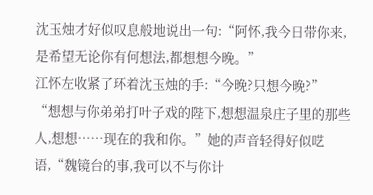沈玉烛才好似叹息般地说出一句:“阿怀,我今日带你来,是希望无论你有何想法,都想想今晚。”
江怀左收紧了环着沈玉烛的手:“今晚?只想今晚?”
“想想与你弟弟打叶子戏的陛下,想想温泉庄子里的那些人,想想……现在的我和你。”她的声音轻得好似呓语,“魏镜台的事,我可以不与你计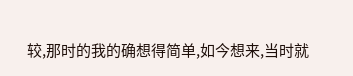较,那时的我的确想得简单,如今想来,当时就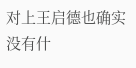对上王启德也确实没有什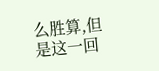么胜算,但是这一回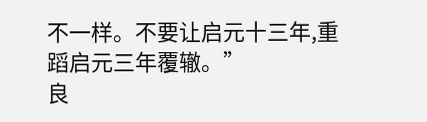不一样。不要让启元十三年,重蹈启元三年覆辙。”
良